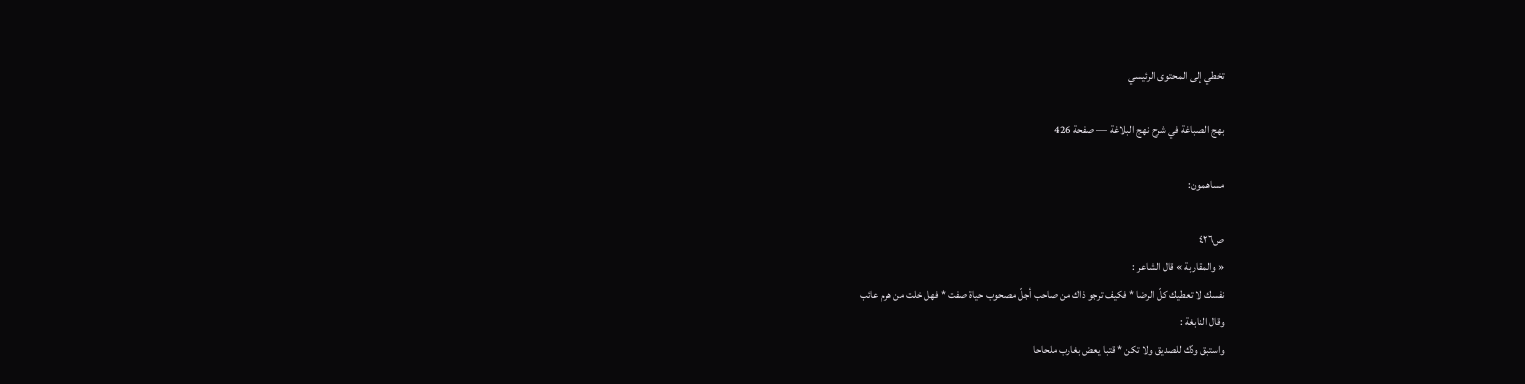تخطي إلى المحتوى الرئيسي

بهج الصباغة في شرح نهج البلاغة — صفحة 426

مساهمون:

ص٤٢٦
« والمقاربة » قال الشاعر :
نفسك لا تعطيك كلّ الرضا * فكيف ترجو ذاك من صاحب أجلّ مصحوب حياة صفت * فهل خلت من هرم عائب
وقال النابغة :
واستبق ودّك للصديق ولا تكن * قتبا يعض بغارب ملحاحا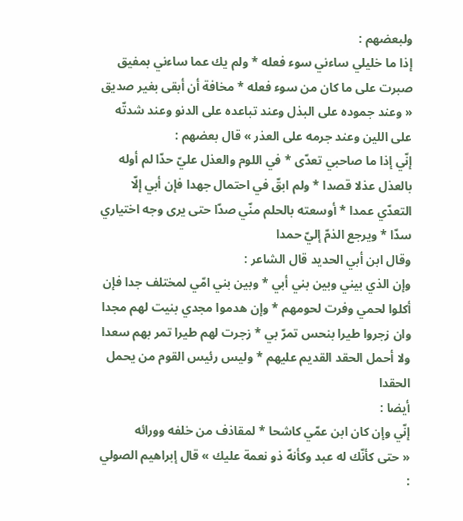ولبعضهم :
إذا ما خليلي ساءني سوء فعله * ولم يك عما ساءني بمفيق صبرت على ما كان من سوء فعله * مخافة أن أبقى بغير صديق
« وعند جموده على البذل وعند تباعده على الدنو وعند شدتّه على اللين وعند جرمه على العذر » قال بعضهم :
إنّي إذا ما صاحبي تعدّى * في اللوم والعذل عليّ حدّا لم أوله بالعذل عذلا قصدا * ولم ابقّ في احتمال جهدا فإن أبي إلّا التعدّي عمدا * أوسعته بالحلم منّي صدّا حتى يرى وجه اختياري سدّا * ويرجع الذمّ إليّ حمدا
وقال ابن أبي الحديد قال الشاعر :
وإن الذي بيني وبين بني أبي * وبين بني امّي لمختلف جدا فإن أكلوا لحمي وفرت لحومهم * وإن هدموا مجدي بنيت لهم مجدا وان زجروا طيرا بنحس تمرّ بي * زجرت لهم طيرا تمر بهم سعدا ولا أحمل الحقد القديم عليهم * وليس رئيس القوم من يحمل الحقدا
أيضا :
إنّي وإن كان ابن عمّي كاشحا * لمقاذف من خلفه وورائه
« حتى كأنّك له عبد وكأنهّ ذو نعمة عليك » قال إبراهيم الصولي :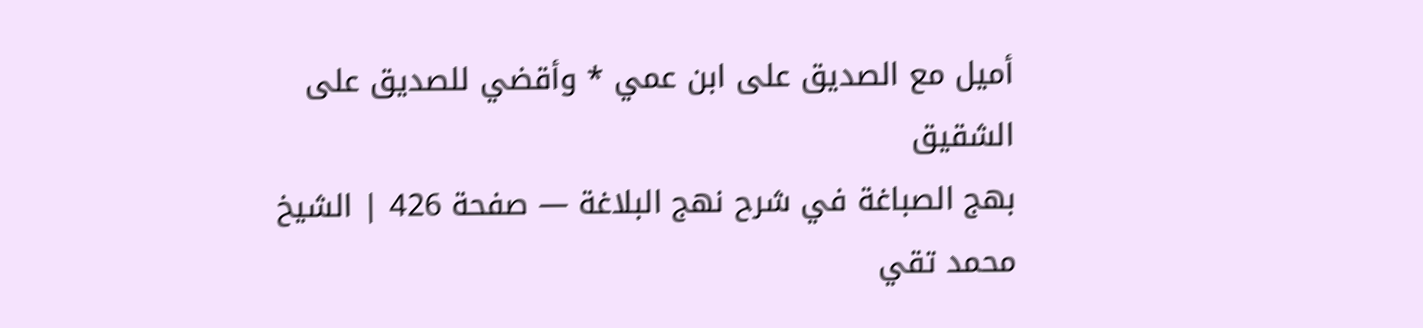أميل مع الصديق على ابن عمي * وأقضي للصديق على الشقيق
بهج الصباغة في شرح نهج البلاغة — صفحة 426 | الشيخ محمد تقي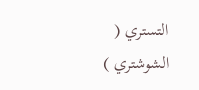التستري ( الشوشتري )